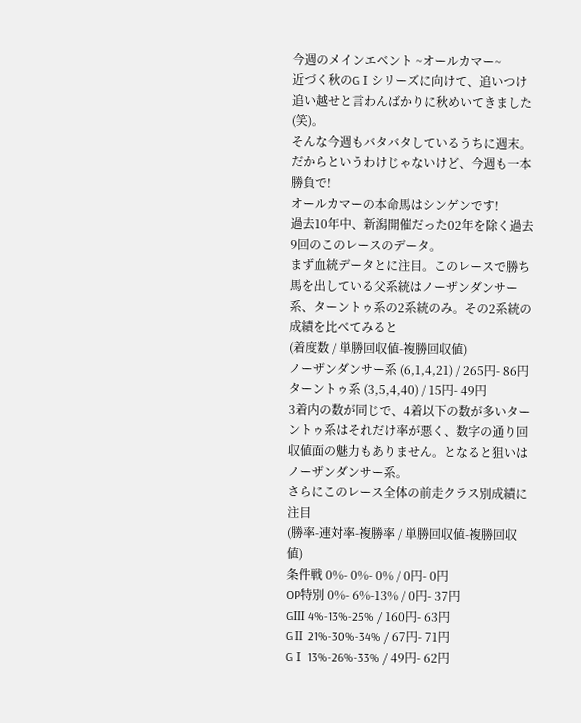今週のメインエベント ~オールカマー~
近づく秋のGⅠシリーズに向けて、追いつけ追い越せと言わんばかりに秋めいてきました(笑)。
そんな今週もバタバタしているうちに週末。だからというわけじゃないけど、今週も一本勝負で!
オールカマーの本命馬はシンゲンです!
過去10年中、新潟開催だった02年を除く過去9回のこのレースのデータ。
まず血統データとに注目。このレースで勝ち馬を出している父系統はノーザンダンサー系、ターントゥ系の2系統のみ。その2系統の成績を比べてみると
(着度数 / 単勝回収値-複勝回収値)
ノーザンダンサー系 (6,1,4,21) / 265円- 86円
ターントゥ系 (3,5,4,40) / 15円- 49円
3着内の数が同じで、4着以下の数が多いターントゥ系はそれだけ率が悪く、数字の通り回収値面の魅力もありません。となると狙いはノーザンダンサー系。
さらにこのレース全体の前走クラス別成績に注目
(勝率-連対率-複勝率 / 単勝回収値-複勝回収値)
条件戦 0%- 0%- 0% / 0円- 0円
OP特別 0%- 6%-13% / 0円- 37円
GⅢ 4%-13%-25% / 160円- 63円
GⅡ 21%-30%-34% / 67円- 71円
GⅠ 13%-26%-33% / 49円- 62円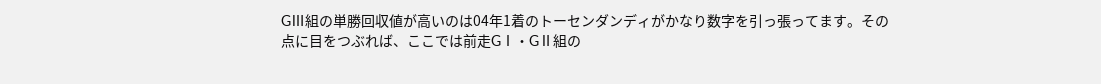GⅢ組の単勝回収値が高いのは04年1着のトーセンダンディがかなり数字を引っ張ってます。その点に目をつぶれば、ここでは前走GⅠ・GⅡ組の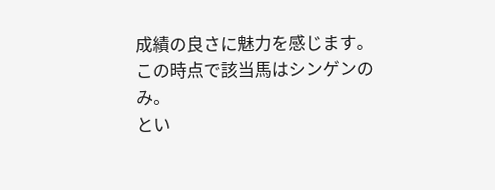成績の良さに魅力を感じます。
この時点で該当馬はシンゲンのみ。
とい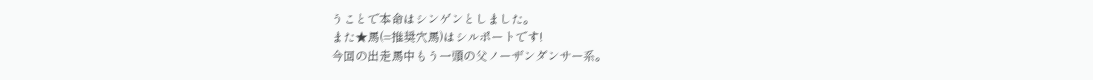うことで本命はシンゲンとしました。
また★馬(=推奨穴馬)はシルポートです!
今回の出走馬中もう一頭の父ノーザンダンサー系。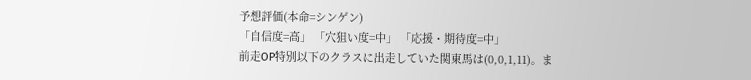予想評価(本命=シンゲン)
「自信度=高」 「穴狙い度=中」 「応援・期待度=中」
前走OP特別以下のクラスに出走していた関東馬は(0,0,1,11)。ま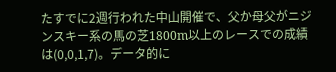たすでに2週行われた中山開催で、父か母父がニジンスキー系の馬の芝1800m以上のレースでの成績は(0,0,1,7)。データ的に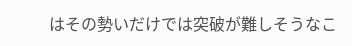はその勢いだけでは突破が難しそうなこ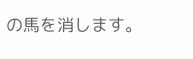の馬を消します。